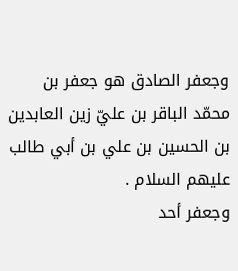وجعفر الصادق هو جعفر بن محمّد الباقر بن عليّ زين العابدين بن الحسين بن علي بن أبي طالب عليهم السلام .
وجعفر أحد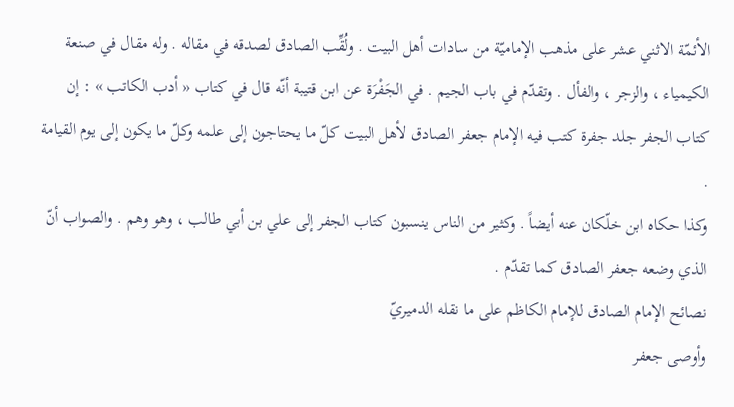الأئمّة الاثني عشر على مذهب الإماميّة من سادات أهل البيت . ولُقِّب الصادق لصدقه في مقاله . وله مقال في صنعة الكيمياء ، والزجر ، والفأل . وتقدّم في باب الجيم . في الجَفْرَة عن ابن قتيبة أنّه قال في كتاب « أدب الكاتب » : إن كتاب الجفر جلد جفرة كتب فيه الإمام جعفر الصادق لأهل البيت كلّ ما يحتاجون إلى علمه وكلّ ما يكون إلى يوم القيامة .
وكذا حكاه ابن خلّكان عنه أيضاً . وكثير من الناس ينسبون كتاب الجفر إلى علي بن أبي طالب ، وهو وهم . والصواب أنّ الذي وضعه جعفر الصادق كما تقدّم .
نصائح الإمام الصادق للإمام الكاظم على ما نقله الدميريّ
وأوصى جعفر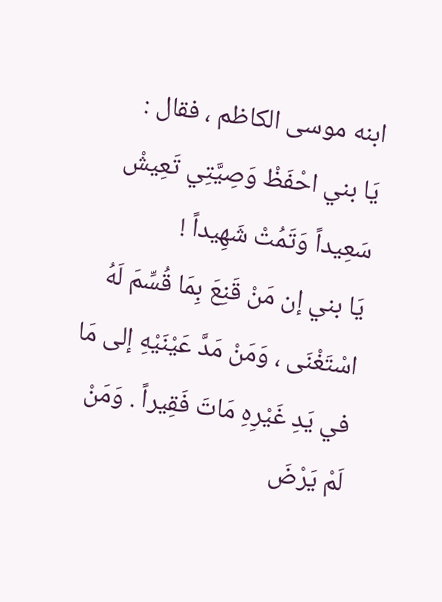ابنه موسى الكاظم ، فقال :
يَا بني احْفَظْ وَصِيَّتِي تَعِيشْ سَعِيداً وَتَمُتْ شَهِيداً !
يَا بني إن مَنْ قَنِعَ بِمَا قُسِّمَ لَهُ اسْتَغْنَى ، وَمَنْ مَدَّ عَيْنَيْهِ إلى مَا في يَدِ غَيْرِهِ مَاتَ فَقِيراً . وَمَنْ لَمْ يَرْضَ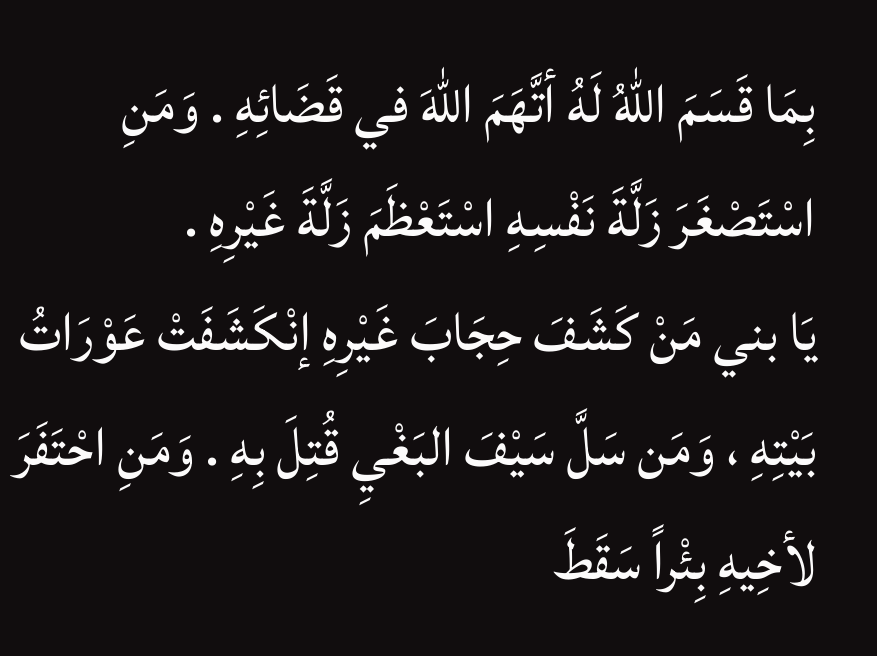بِمَا قَسَمَ اللهُ لَهُ أتَّهَمَ اللهَ في قَضَائِهِ . وَمَنِ اسْتَصْغَرَ زَلَّةَ نَفْسِهِ اسْتَعْظَمَ زَلَّةَ غَيْرِهِ .
يَا بني مَنْ كَشَفَ حِجَابَ غَيْرِهِ إنْكَشَفَتْ عَوْرَاتُ بَيْتِهِ ، وَمَن سَلَّ سَيْفَ البَغْيِ قُتِلَ بِهِ . وَمَنِ احْتَفَرَ لأخِيهِ بِئْراً سَقَطَ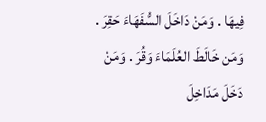فِيهَا . وَمَنْ دَاخَلَ السُّفَهَاءَ حَقِرَ . وَمَن خَالَطَ العُلَمَاءَ وَقُرَ . وَمَنْ دَخَلَ مَدَاخِلَ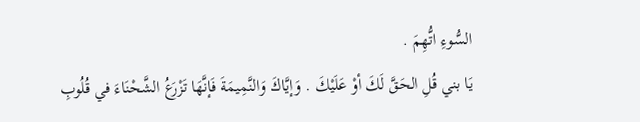السُّوءِ اتُّهِمَ .
يَا بني قُلِ الحَقَّ لَكَ أوْ عَلَيْكَ . وَإيَّاكَ وَالنَّمِيمَةَ فَإنَّهَا تَزْرَعُ الشَّحْنَاءَ في قُلُوبِ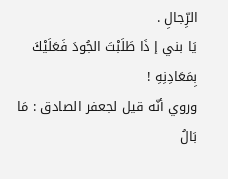الرِّجالِ .
يَا بني إ ذَا طَلَبْتَ الجُودَ فَعَلَيْكَ بِمَعَادِنِهِ !
وروي أنّه قيل لجعفر الصادق : مَا بَالُ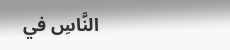النَّاسِ في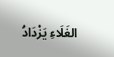الغَلَاءِ يَزْدَادُ